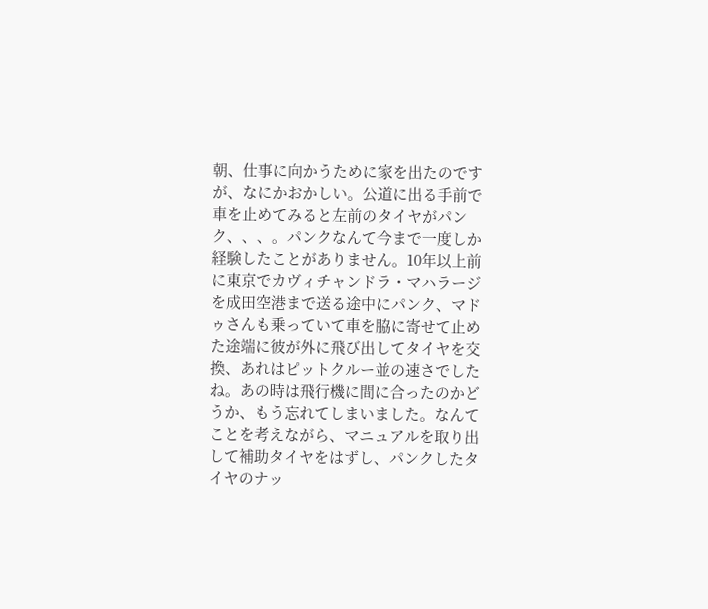朝、仕事に向かうために家を出たのですが、なにかおかしい。公道に出る手前で車を止めてみると左前のタイヤがパンク、、、。パンクなんて今まで一度しか経験したことがありません。10年以上前に東京でカヴィチャンドラ・マハラージを成田空港まで送る途中にパンク、マドゥさんも乗っていて車を脇に寄せて止めた途端に彼が外に飛び出してタイヤを交換、あれはピットクルー並の速さでしたね。あの時は飛行機に間に合ったのかどうか、もう忘れてしまいました。なんてことを考えながら、マニュアルを取り出して補助タイヤをはずし、パンクしたタイヤのナッ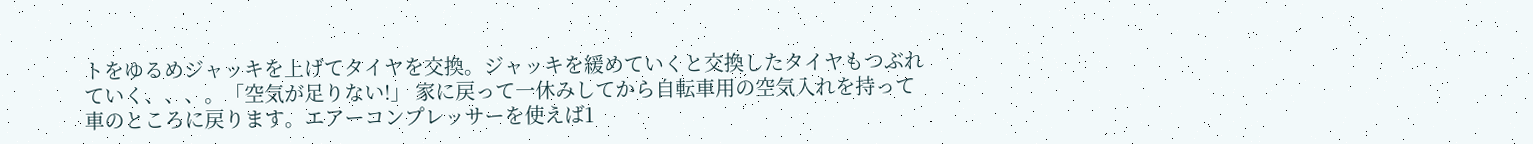トをゆるめジャッキを上げてタイヤを交換。ジャッキを緩めていくと交換したタイヤもつぶれていく、、、。「空気が足りない!」 家に戻って一休みしてから自転車用の空気入れを持って車のところに戻ります。エアーコンプレッサーを使えば1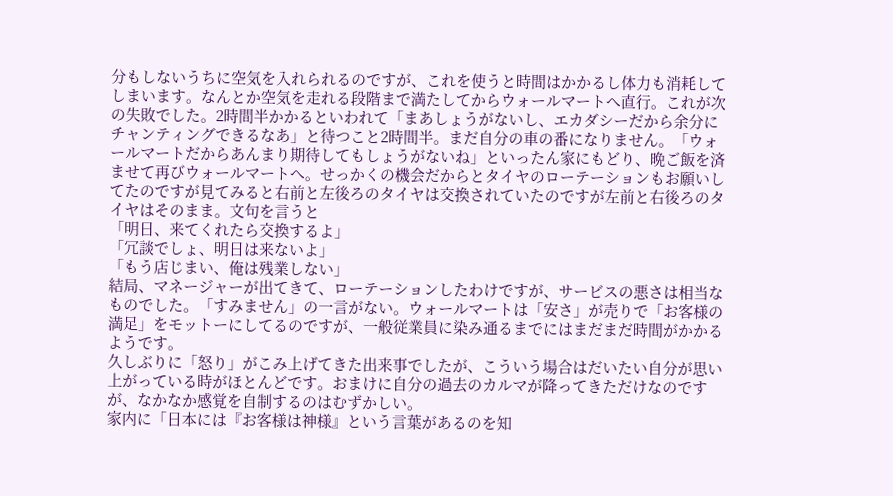分もしないうちに空気を入れられるのですが、これを使うと時間はかかるし体力も消耗してしまいます。なんとか空気を走れる段階まで満たしてからウォールマートへ直行。これが次の失敗でした。2時間半かかるといわれて「まあしょうがないし、エカダシーだから余分にチャンティングできるなあ」と待つこと2時間半。まだ自分の車の番になりません。「ウォールマートだからあんまり期待してもしょうがないね」といったん家にもどり、晩ご飯を済ませて再びウォールマートへ。せっかくの機会だからとタイヤのローテーションもお願いしてたのですが見てみると右前と左後ろのタイヤは交換されていたのですが左前と右後ろのタイヤはそのまま。文句を言うと
「明日、来てくれたら交換するよ」
「冗談でしょ、明日は来ないよ」
「もう店じまい、俺は残業しない」
結局、マネージャーが出てきて、ローテーションしたわけですが、サービスの悪さは相当なものでした。「すみません」の一言がない。ウォールマートは「安さ」が売りで「お客様の満足」をモットーにしてるのですが、一般従業員に染み通るまでにはまだまだ時間がかかるようです。
久しぶりに「怒り」がこみ上げてきた出来事でしたが、こういう場合はだいたい自分が思い上がっている時がほとんどです。おまけに自分の過去のカルマが降ってきただけなのですが、なかなか感覚を自制するのはむずかしい。
家内に「日本には『お客様は神様』という言葉があるのを知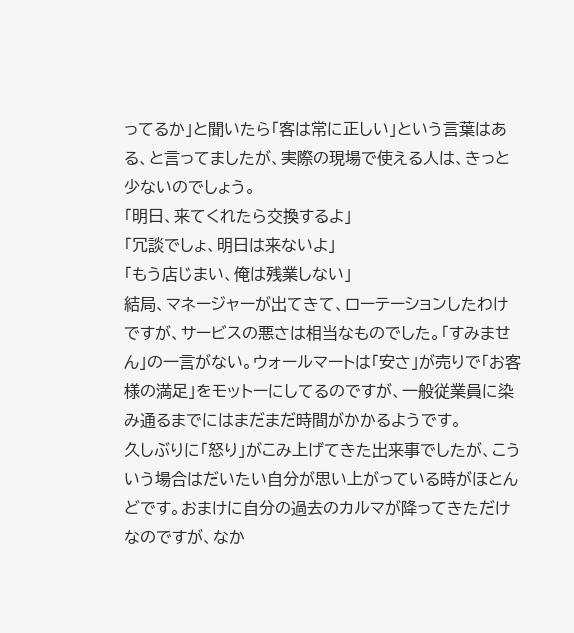ってるか」と聞いたら「客は常に正しい」という言葉はある、と言ってましたが、実際の現場で使える人は、きっと少ないのでしょう。
「明日、来てくれたら交換するよ」
「冗談でしょ、明日は来ないよ」
「もう店じまい、俺は残業しない」
結局、マネージャーが出てきて、ローテーションしたわけですが、サービスの悪さは相当なものでした。「すみません」の一言がない。ウォールマートは「安さ」が売りで「お客様の満足」をモットーにしてるのですが、一般従業員に染み通るまでにはまだまだ時間がかかるようです。
久しぶりに「怒り」がこみ上げてきた出来事でしたが、こういう場合はだいたい自分が思い上がっている時がほとんどです。おまけに自分の過去のカルマが降ってきただけなのですが、なか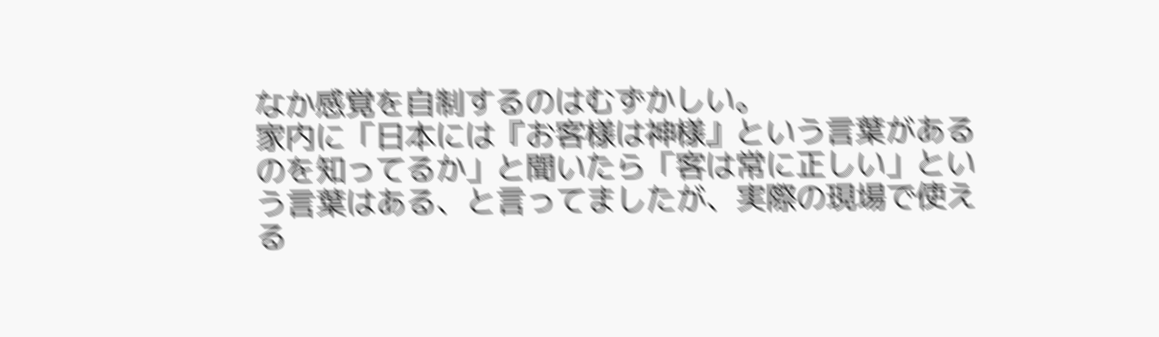なか感覚を自制するのはむずかしい。
家内に「日本には『お客様は神様』という言葉があるのを知ってるか」と聞いたら「客は常に正しい」という言葉はある、と言ってましたが、実際の現場で使える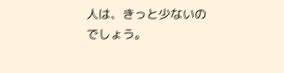人は、きっと少ないのでしょう。